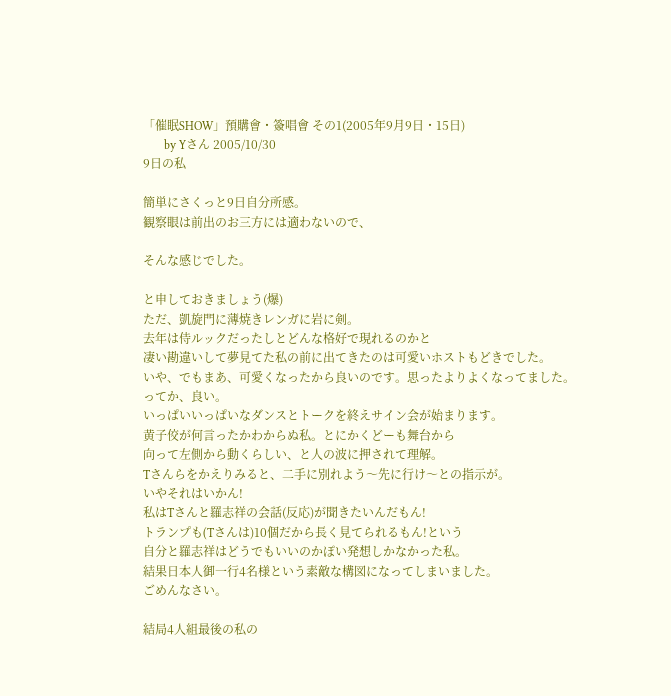「催眠SHOW」預購會・簽唱會 その1(2005年9月9日・15日)
       by Yさん 2005/10/30
9日の私

簡単にさくっと9日自分所感。
観察眼は前出のお三方には適わないので、

そんな感じでした。

と申しておきましょう(爆)
ただ、凱旋門に薄焼きレンガに岩に剣。
去年は侍ルックだったしとどんな格好で現れるのかと
凄い勘違いして夢見てた私の前に出てきたのは可愛いホストもどきでした。
いや、でもまあ、可愛くなったから良いのです。思ったよりよくなってました。ってか、良い。
いっぱいいっぱいなダンスとトークを終えサイン会が始まります。
黄子佼が何言ったかわからぬ私。とにかくどーも舞台から
向って左側から動くらしい、と人の波に押されて理解。
Tさんらをかえりみると、二手に別れよう〜先に行け〜との指示が。
いやそれはいかん!
私はTさんと羅志祥の会話(反応)が聞きたいんだもん!
トランプも(Tさんは)10個だから長く見てられるもん!という
自分と羅志祥はどうでもいいのかぽい発想しかなかった私。
結果日本人御一行4名様という素敵な構図になってしまいました。
ごめんなさい。

結局4人組最後の私の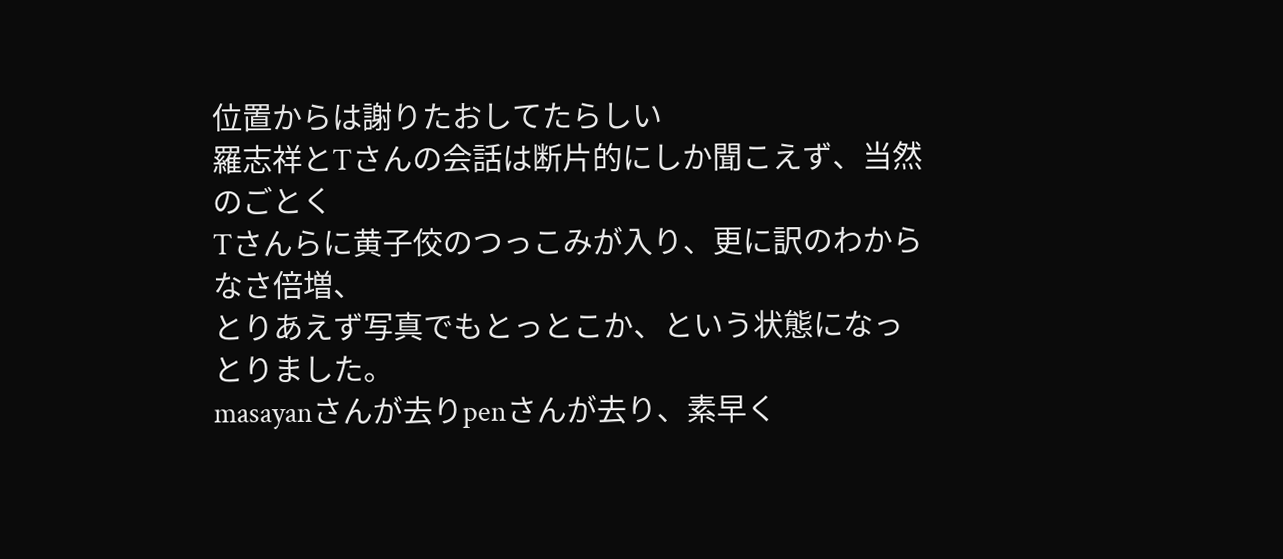位置からは謝りたおしてたらしい
羅志祥とTさんの会話は断片的にしか聞こえず、当然のごとく
Tさんらに黄子佼のつっこみが入り、更に訳のわからなさ倍増、
とりあえず写真でもとっとこか、という状態になっとりました。
masayanさんが去りpenさんが去り、素早く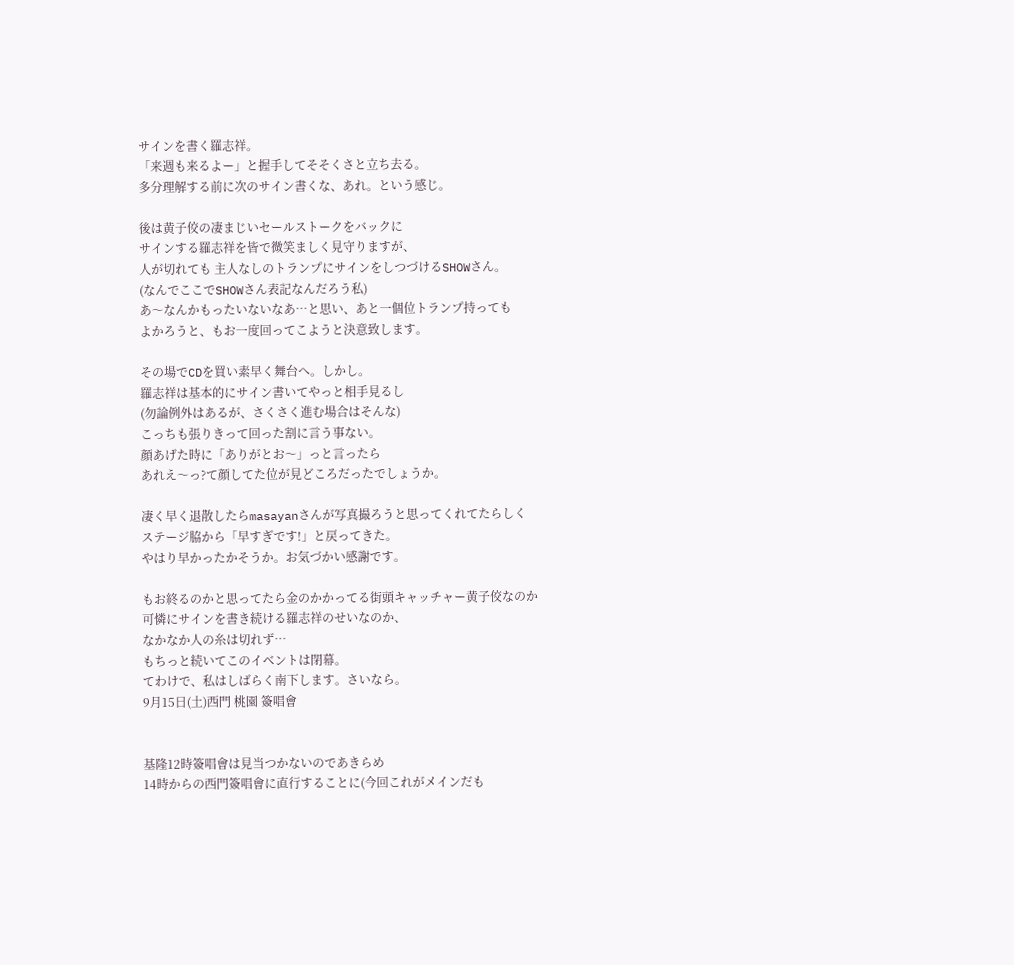サインを書く羅志祥。
「来週も来るよー」と握手してそそくさと立ち去る。
多分理解する前に次のサイン書くな、あれ。という感じ。

後は黄子佼の凄まじいセールストークをバックに
サインする羅志祥を皆で微笑ましく見守りますが、
人が切れても 主人なしのトランプにサインをしつづけるSHOWさん。
(なんでここでSHOWさん表記なんだろう私)
あ〜なんかもったいないなあ…と思い、あと一個位トランプ持っても
よかろうと、もお一度回ってこようと決意致します。

その場でCDを買い素早く舞台へ。しかし。
羅志祥は基本的にサイン書いてやっと相手見るし
(勿論例外はあるが、さくさく進む場合はそんな)
こっちも張りきって回った割に言う事ない。
顔あげた時に「ありがとお〜」っと言ったら
あれえ〜っ?て顔してた位が見どころだったでしょうか。

凄く早く退散したらmasayanさんが写真撮ろうと思ってくれてたらしく
ステージ脇から「早すぎです!」と戻ってきた。
やはり早かったかそうか。お気づかい感謝です。

もお終るのかと思ってたら金のかかってる街頭キャッチャー黄子佼なのか
可憐にサインを書き続ける羅志祥のせいなのか、
なかなか人の糸は切れず…
もちっと続いてこのイベントは閉幕。
てわけで、私はしばらく南下します。さいなら。
9月15日(土)西門 桃園 簽唱會


基隆12時簽唱會は見当つかないのであきらめ
14時からの西門簽唱會に直行することに(今回これがメインだも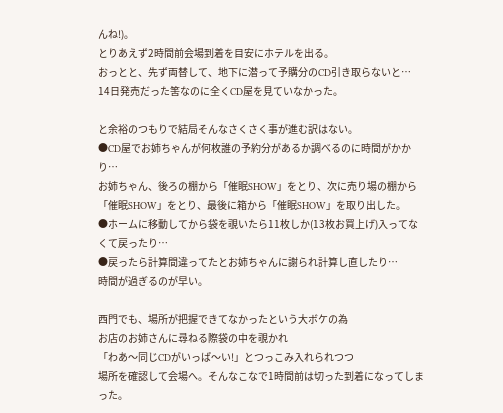んね!)。
とりあえず2時間前会場到着を目安にホテルを出る。
おっとと、先ず両替して、地下に潜って予購分のCD引き取らないと…
14日発売だった筈なのに全くCD屋を見ていなかった。

と余裕のつもりで結局そんなさくさく事が進む訳はない。
●CD屋でお姉ちゃんが何枚誰の予約分があるか調べるのに時間がかかり…
お姉ちゃん、後ろの棚から「催眠SHOW」をとり、次に売り場の棚から
「催眠SHOW」をとり、最後に箱から「催眠SHOW」を取り出した。
●ホームに移動してから袋を覗いたら11枚しか(13枚お買上げ)入ってなくて戻ったり…
●戻ったら計算間違ってたとお姉ちゃんに謝られ計算し直したり…
時間が過ぎるのが早い。

西門でも、場所が把握できてなかったという大ボケの為
お店のお姉さんに尋ねる際袋の中を覗かれ
「わあ〜同じCDがいっぱ〜い!」とつっこみ入れられつつ
場所を確認して会場へ。そんなこなで1時間前は切った到着になってしまった。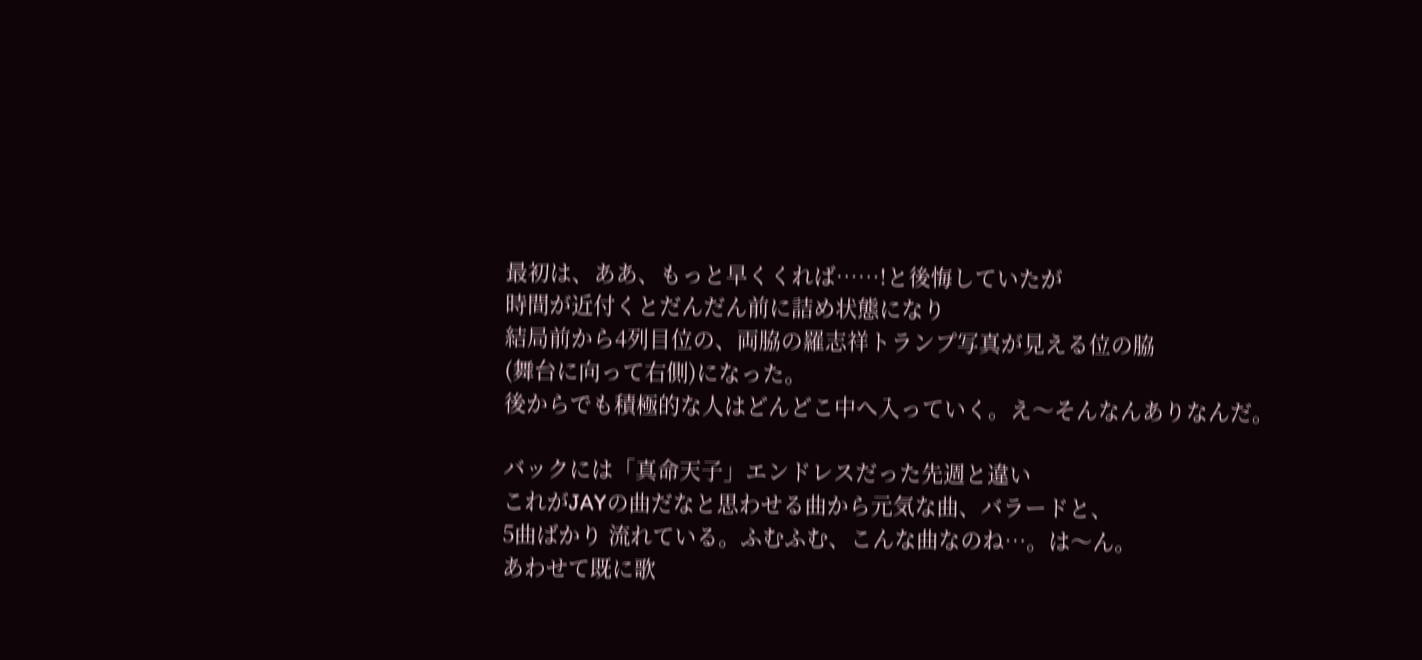最初は、ああ、もっと早くくれば……!と後悔していたが
時間が近付くとだんだん前に詰め状態になり
結局前から4列目位の、両脇の羅志祥トランプ写真が見える位の脇
(舞台に向って右側)になった。
後からでも積極的な人はどんどこ中へ入っていく。え〜そんなんありなんだ。

バックには「真命天子」エンドレスだった先週と違い
これがJAYの曲だなと思わせる曲から元気な曲、バラードと、
5曲ばかり 流れている。ふむふむ、こんな曲なのね…。は〜ん。
あわせて既に歌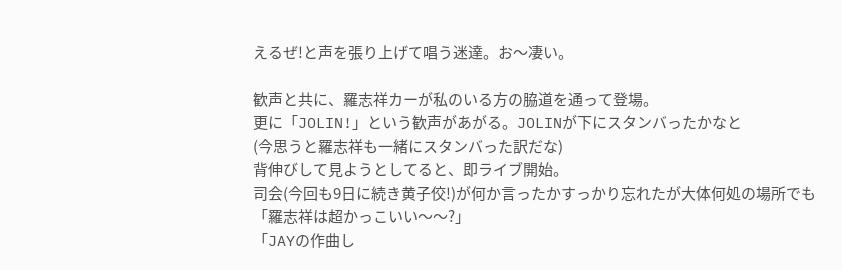えるぜ!と声を張り上げて唱う迷達。お〜凄い。

歓声と共に、羅志祥カーが私のいる方の脇道を通って登場。
更に「JOLIN!」という歓声があがる。JOLINが下にスタンバったかなと
(今思うと羅志祥も一緒にスタンバった訳だな)
背伸びして見ようとしてると、即ライブ開始。
司会(今回も9日に続き黄子佼!)が何か言ったかすっかり忘れたが大体何処の場所でも
「羅志祥は超かっこいい〜〜?」
「JAYの作曲し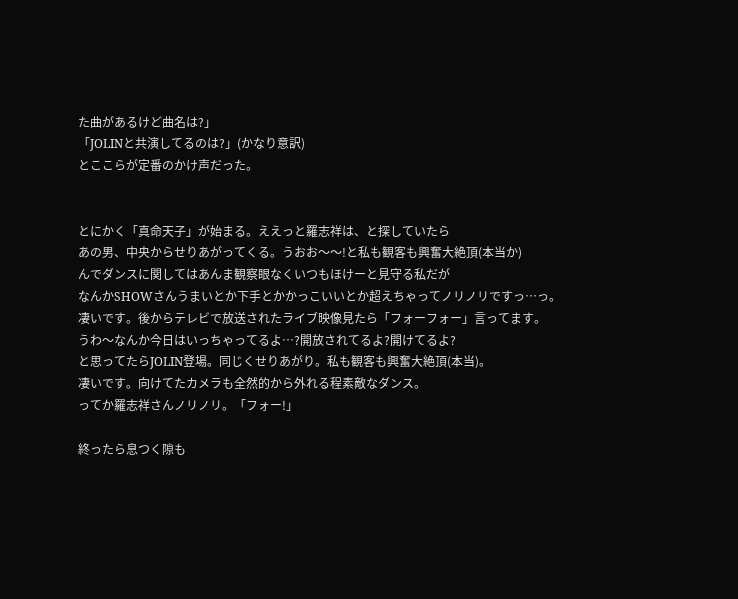た曲があるけど曲名は?」
「JOLINと共演してるのは?」(かなり意訳)
とここらが定番のかけ声だった。


とにかく「真命天子」が始まる。ええっと羅志祥は、と探していたら
あの男、中央からせりあがってくる。うおお〜〜!と私も観客も興奮大絶頂(本当か)
んでダンスに関してはあんま観察眼なくいつもほけーと見守る私だが
なんかSHOWさんうまいとか下手とかかっこいいとか超えちゃってノリノリですっ…っ。
凄いです。後からテレビで放送されたライブ映像見たら「フォーフォー」言ってます。
うわ〜なんか今日はいっちゃってるよ…?開放されてるよ?開けてるよ?
と思ってたらJOLIN登場。同じくせりあがり。私も観客も興奮大絶頂(本当)。
凄いです。向けてたカメラも全然的から外れる程素敵なダンス。
ってか羅志祥さんノリノリ。「フォー!」

終ったら息つく隙も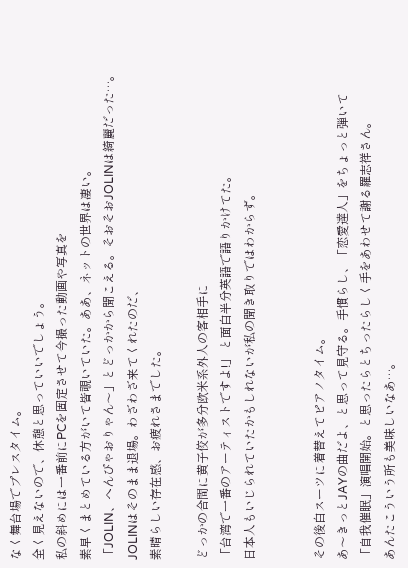なく舞台場でプレスタイム。
全く見えないので、休憩と思っていいでしょう。
私の斜めには一番前にPCを固定させて今撮った動画や写真を
素早くまとめている方がいて皆覗いていた。ああ、ネットの世界は凄い。
「JOLIN、へんぴゃおりゃん〜」とどっかから聞こえる。そおそおJOLINは綺麗だった…。
JOLINはそのまま退場。わざわざ来てくれたのだ、
素晴らしい存在感、お疲れさまでした。

どっかの合間に黄子佼が多分欧米系外人の客相手に
「台湾で一番のアーティストですよ!」 と面白半分英語で語りかけてた。
日本人もいじられていたかもしれないが私の聞き取りではわからず。


その後白スーツに着替えてピアノタイム。
あ〜きっとJAYの曲だよ、と思って見守る。手慣らし、「恋愛達人」をちょっと弾いて
「自我催眠」演唱開始。と思ったらとちったらしく手をあわせて謝る羅志祥さん。
あんたこういう所も美味しいなあ…。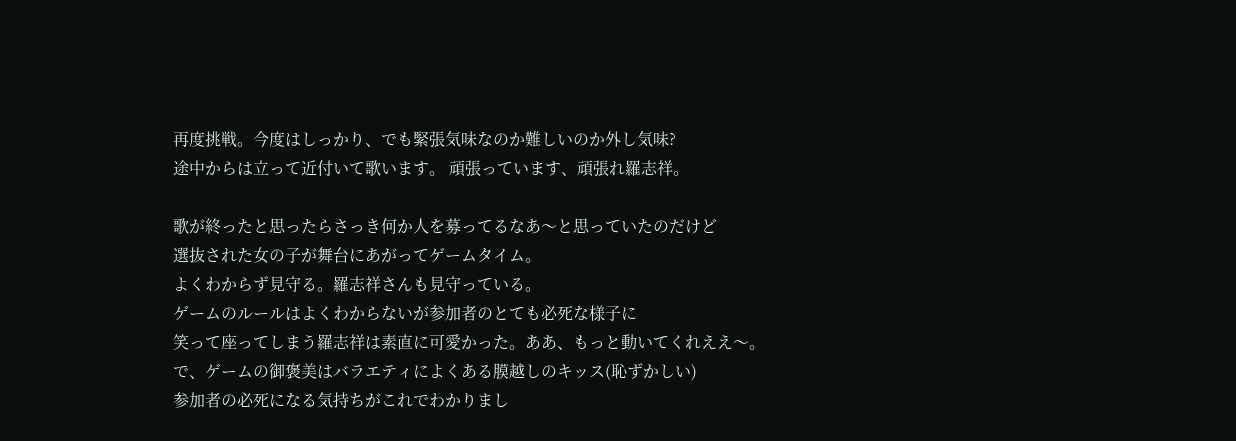再度挑戦。今度はしっかり、でも緊張気味なのか難しいのか外し気味?
途中からは立って近付いて歌います。 頑張っています、頑張れ羅志祥。

歌が終ったと思ったらさっき何か人を募ってるなあ〜と思っていたのだけど
選抜された女の子が舞台にあがってゲームタイム。
よくわからず見守る。羅志祥さんも見守っている。
ゲームのルールはよくわからないが参加者のとても必死な様子に
笑って座ってしまう羅志祥は素直に可愛かった。ああ、もっと動いてくれええ〜。
で、ゲームの御褒美はバラエティによくある膜越しのキッス(恥ずかしい)
参加者の必死になる気持ちがこれでわかりまし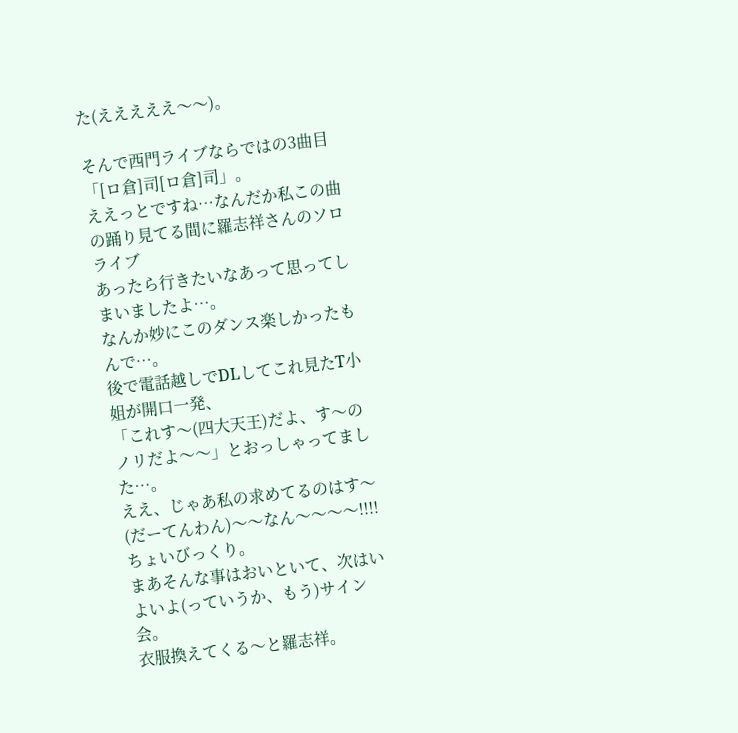た(えええええ〜〜)。

そんで西門ライブならではの3曲目「[ロ倉]司[ロ倉]司」。
ええっとですね…なんだか私この曲の踊り見てる間に羅志祥さんのソロライブ
あったら行きたいなあって思ってしまいましたよ…。
なんか妙にこのダンス楽しかったもんで…。
後で電話越しでDLしてこれ見たT小姐が開口一発、
「これす〜(四大天王)だよ、す〜のノリだよ〜〜」とおっしゃってました…。
ええ、じゃあ私の求めてるのはす〜(だーてんわん)〜〜なん〜〜〜〜!!!!
ちょいびっくり。
まあそんな事はおいといて、次はいよいよ(っていうか、もう)サイン会。
衣服換えてくる〜と羅志祥。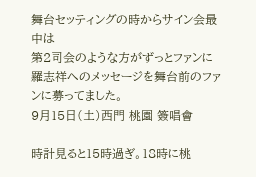舞台セッティングの時からサイン会最中は
第2司会のような方がずっとファンに羅志祥へのメッセージを舞台前のファンに募ってました。
9月15日(土)西門 桃園 簽唱會

時計見ると15時過ぎ。18時に桃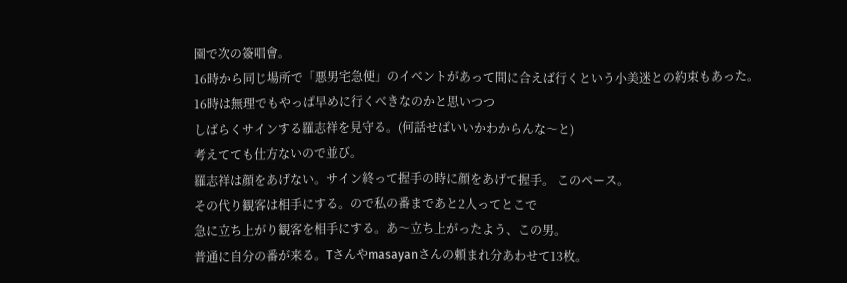園で次の簽唱會。
16時から同じ場所で「悪男宅急便」のイベントがあって間に合えば行くという小美迷との約束もあった。
16時は無理でもやっぱ早めに行くべきなのかと思いつつ
しばらくサインする羅志祥を見守る。(何話せばいいかわからんな〜と)
考えてても仕方ないので並び。
羅志祥は顔をあげない。サイン終って握手の時に顔をあげて握手。 このペース。
その代り観客は相手にする。ので私の番まであと2人ってとこで
急に立ち上がり観客を相手にする。あ〜立ち上がったよう、この男。
普通に自分の番が来る。Tさんやmasayanさんの頼まれ分あわせて13枚。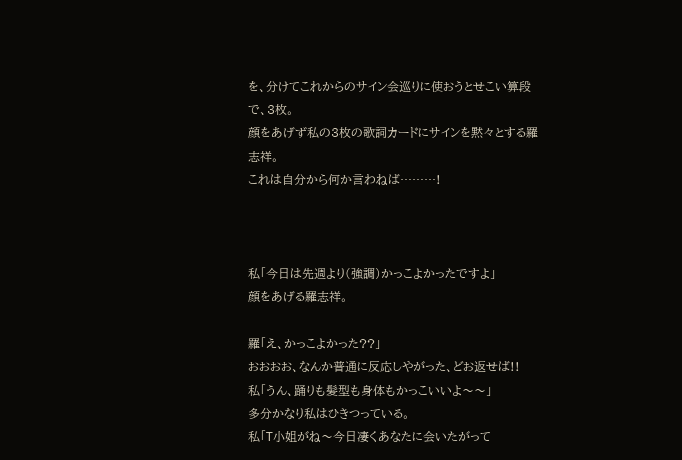を、分けてこれからのサイン会巡りに使おうとせこい算段で、3枚。
顔をあげず私の3枚の歌詞カードにサインを黙々とする羅志祥。
これは自分から何か言わねば………!



私「今日は先週より(強調)かっこよかったですよ」
顔をあげる羅志祥。

羅「え、かっこよかった??」
おおおお、なんか普通に反応しやがった、どお返せば!!
私「うん、踊りも髪型も身体もかっこいいよ〜〜」
多分かなり私はひきつっている。
私「T小姐がね〜今日凄くあなたに会いたがって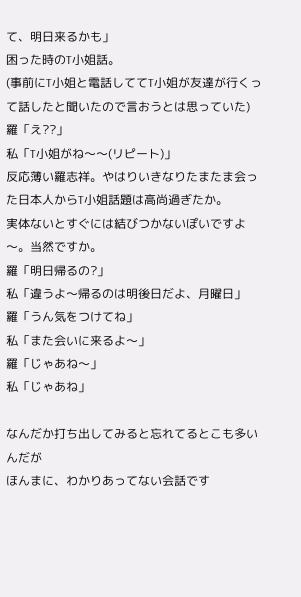て、明日来るかも」
困った時のT小姐話。
(事前にT小姐と電話しててT小姐が友達が行くって話したと聞いたので言おうとは思っていた)
羅「え??」
私「T小姐がね〜〜(リピート)」
反応薄い羅志祥。やはりいきなりたまたま会った日本人からT小姐話題は高尚過ぎたか。
実体ないとすぐには結びつかないぽいですよ〜。当然ですか。
羅「明日帰るの?」
私「違うよ〜帰るのは明後日だよ、月曜日」
羅「うん気をつけてね」
私「また会いに来るよ〜」
羅「じゃあね〜」
私「じゃあね」

なんだか打ち出してみると忘れてるとこも多いんだが
ほんまに、わかりあってない会話です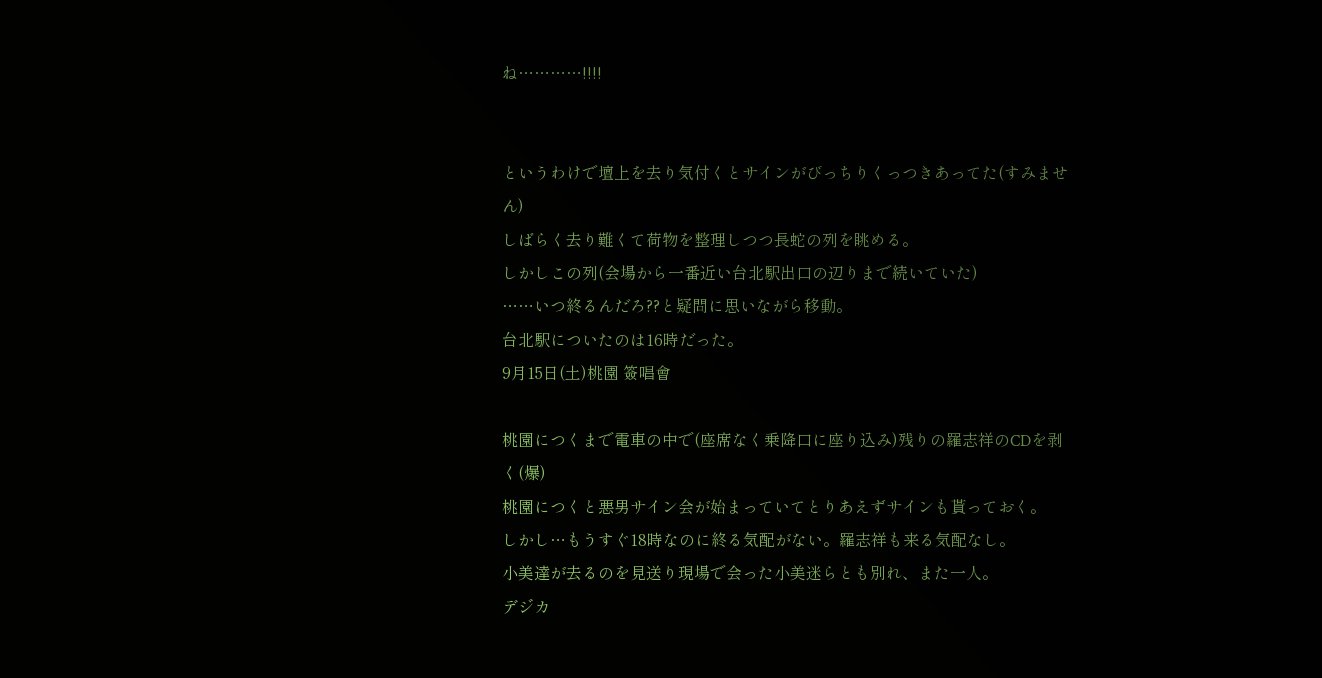ね…………!!!!


というわけで壇上を去り気付くとサインがびっちりくっつきあってた(すみません)
しばらく去り難くて荷物を整理しつつ長蛇の列を眺める。
しかしこの列(会場から一番近い台北駅出口の辺りまで続いていた)
……いつ終るんだろ??と疑問に思いながら移動。
台北駅についたのは16時だった。
9月15日(土)桃園 簽唱會

桃園につくまで電車の中で(座席なく乗降口に座り込み)残りの羅志祥のCDを剥く(爆)
桃園につくと悪男サイン会が始まっていてとりあえずサインも貰っておく。
しかし…もうすぐ18時なのに終る気配がない。羅志祥も来る気配なし。
小美達が去るのを見送り現場で会った小美迷らとも別れ、また一人。
デジカ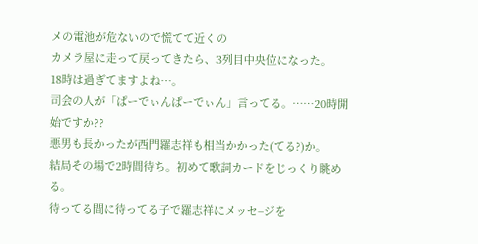メの電池が危ないので慌てて近くの
カメラ屋に走って戻ってきたら、3列目中央位になった。
18時は過ぎてますよね…。
司会の人が「ぱーでぃんぱーでぃん」言ってる。……20時開始ですか??
悪男も長かったが西門羅志祥も相当かかった(てる?)か。
結局その場で2時間待ち。初めて歌詞カードをじっくり眺める。
待ってる間に待ってる子で羅志祥にメッセ−ジを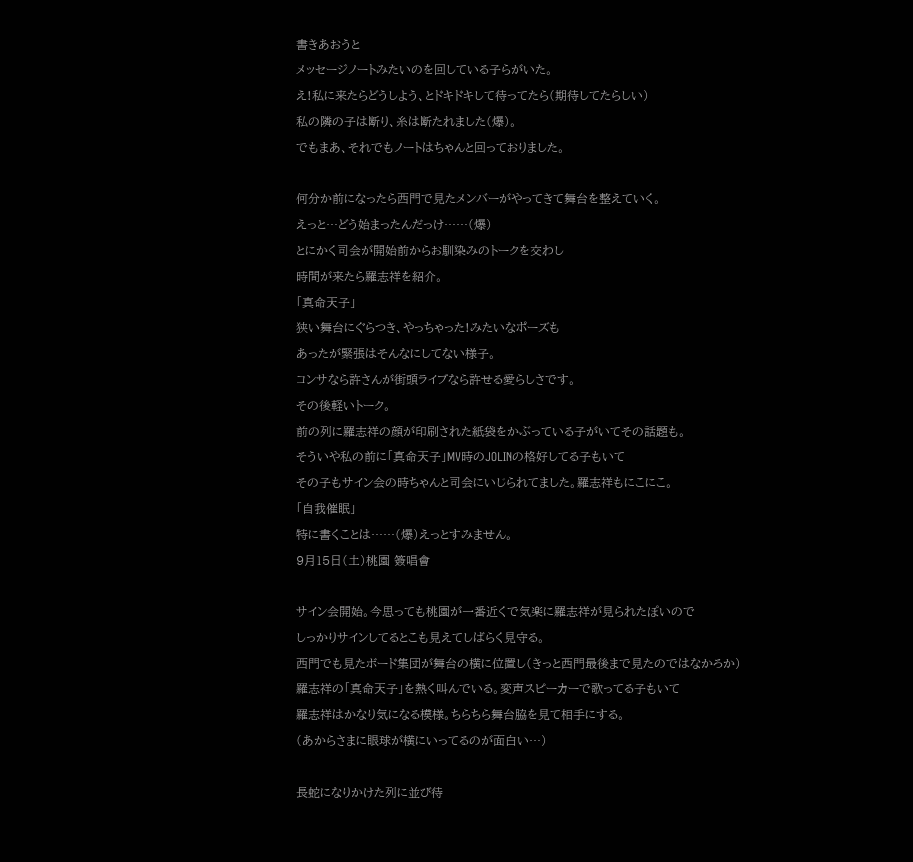書きあおうと
メッセージノートみたいのを回している子らがいた。
え!私に来たらどうしよう、とドキドキして待ってたら(期待してたらしい)
私の隣の子は断り、糸は断たれました(爆)。
でもまあ、それでもノートはちゃんと回っておりました。

何分か前になったら西門で見たメンバーがやってきて舞台を整えていく。
えっと…どう始まったんだっけ……(爆)
とにかく司会が開始前からお馴染みのトークを交わし
時間が来たら羅志祥を紹介。
「真命天子」
狭い舞台にぐらつき、やっちゃった!みたいなポーズも
あったが緊張はそんなにしてない様子。
コンサなら許さんが街頭ライブなら許せる愛らしさです。
その後軽いトーク。
前の列に羅志祥の顔が印刷された紙袋をかぶっている子がいてその話題も。
そういや私の前に「真命天子」MV時のJOLINの格好してる子もいて
その子もサイン会の時ちゃんと司会にいじられてました。羅志祥もにこにこ。
「自我催眠」
特に書くことは……(爆)えっとすみません。
9月15日(土)桃園 簽唱會

サイン会開始。今思っても桃園が一番近くで気楽に羅志祥が見られたぽいので
しっかりサインしてるとこも見えてしばらく見守る。
西門でも見たボード集団が舞台の横に位置し(きっと西門最後まで見たのではなかろか)
羅志祥の「真命天子」を熱く叫んでいる。変声スピーカーで歌ってる子もいて
羅志祥はかなり気になる模様。ちらちら舞台脇を見て相手にする。
(あからさまに眼球が横にいってるのが面白い…)

長蛇になりかけた列に並び待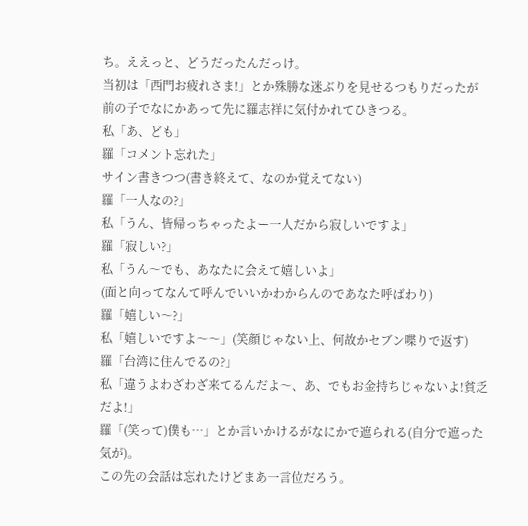ち。ええっと、どうだったんだっけ。
当初は「西門お疲れさま!」とか殊勝な迷ぶりを見せるつもりだったが
前の子でなにかあって先に羅志祥に気付かれてひきつる。
私「あ、ども」
羅「コメント忘れた」
サイン書きつつ(書き終えて、なのか覚えてない)
羅「一人なの?」
私「うん、皆帰っちゃったよー一人だから寂しいですよ」
羅「寂しい?」
私「うん〜でも、あなたに会えて嬉しいよ」
(面と向ってなんて呼んでいいかわからんのであなた呼ばわり)
羅「嬉しい〜?」
私「嬉しいですよ〜〜」(笑顔じゃない上、何故かセブン喋りで返す)
羅「台湾に住んでるの?」
私「違うよわざわざ来てるんだよ〜、あ、でもお金持ちじゃないよ!貧乏だよ!」
羅「(笑って)僕も…」とか言いかけるがなにかで遮られる(自分で遮った気が)。
この先の会話は忘れたけどまあ一言位だろう。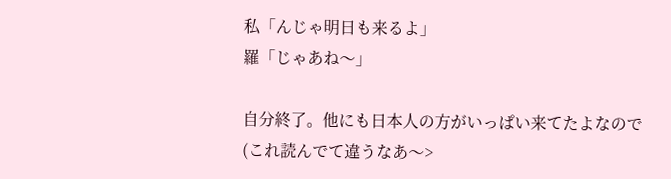私「んじゃ明日も来るよ」
羅「じゃあね〜」

自分終了。他にも日本人の方がいっぱい来てたよなので
(これ読んでて違うなあ〜>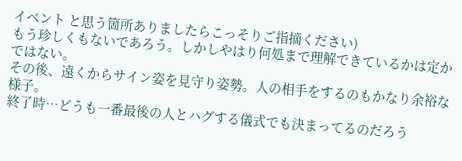イベント と思う箇所ありましたらこっそりご指摘ください)
もう珍しくもないであろう。しかしやはり何処まで理解できているかは定かではない。
その後、遠くからサイン姿を見守り姿勢。人の相手をするのもかなり余裕な様子。
終了時…どうも一番最後の人とハグする儀式でも決まってるのだろう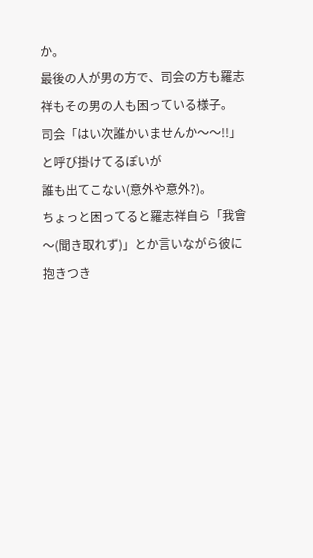か。
最後の人が男の方で、司会の方も羅志祥もその男の人も困っている様子。
司会「はい次誰かいませんか〜〜!!」と呼び掛けてるぽいが
誰も出てこない(意外や意外?)。
ちょっと困ってると羅志祥自ら「我會〜(聞き取れず)」とか言いながら彼に抱きつき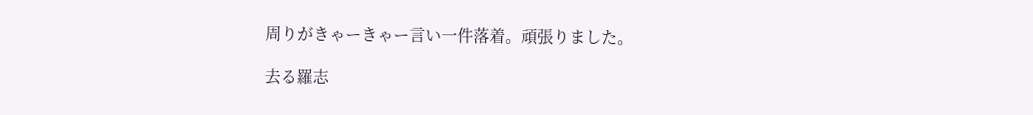周りがきゃーきゃー言い一件落着。頑張りました。

去る羅志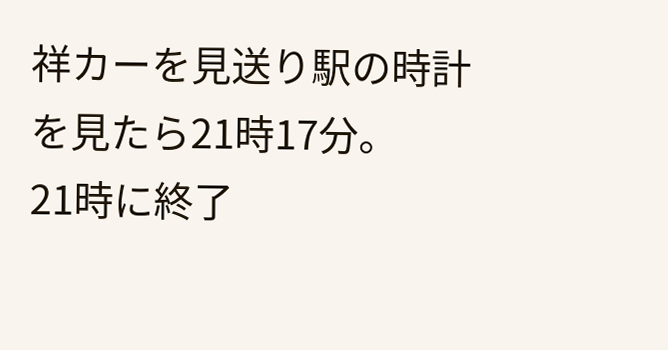祥カーを見送り駅の時計を見たら21時17分。
21時に終了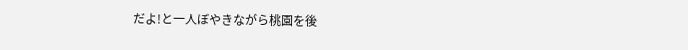だよ!と一人ぼやきながら桃園を後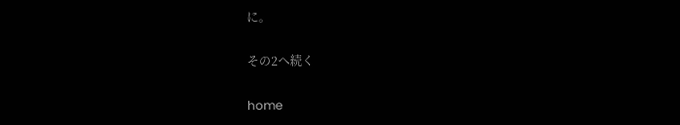に。

その2へ続く

home